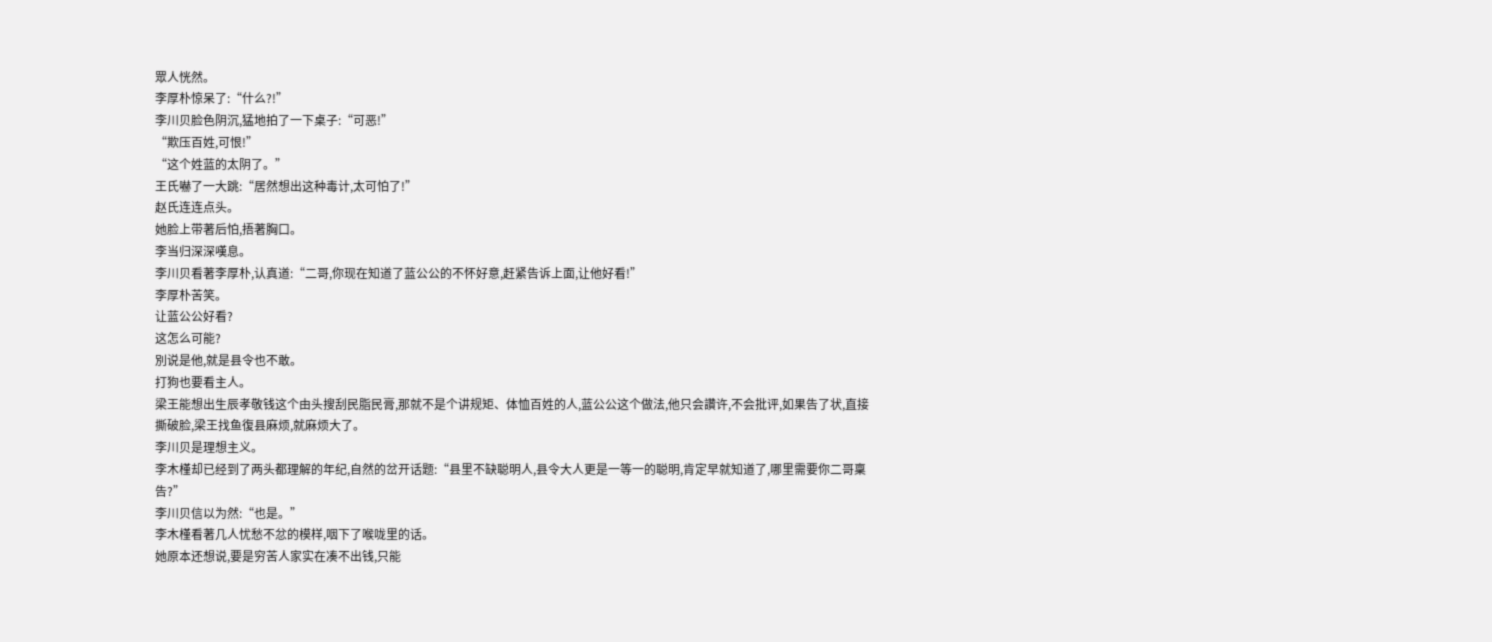眾人恍然。
李厚朴惊呆了:“什么?!”
李川贝脸色阴沉,猛地拍了一下桌子:“可恶!”
“欺压百姓,可恨!”
“这个姓蓝的太阴了。”
王氏嚇了一大跳:“居然想出这种毒计,太可怕了!”
赵氏连连点头。
她脸上带著后怕,捂著胸口。
李当归深深嘆息。
李川贝看著李厚朴,认真道:“二哥,你现在知道了蓝公公的不怀好意,赶紧告诉上面,让他好看!”
李厚朴苦笑。
让蓝公公好看?
这怎么可能?
別说是他,就是县令也不敢。
打狗也要看主人。
梁王能想出生辰孝敬钱这个由头搜刮民脂民膏,那就不是个讲规矩、体恤百姓的人,蓝公公这个做法,他只会讚许,不会批评,如果告了状,直接撕破脸,梁王找鱼復县麻烦,就麻烦大了。
李川贝是理想主义。
李木槿却已经到了两头都理解的年纪,自然的岔开话题:“县里不缺聪明人,县令大人更是一等一的聪明,肯定早就知道了,哪里需要你二哥稟告?”
李川贝信以为然:“也是。”
李木槿看著几人忧愁不忿的模样,咽下了喉咙里的话。
她原本还想说,要是穷苦人家实在凑不出钱,只能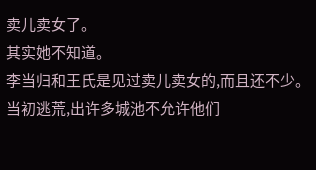卖儿卖女了。
其实她不知道。
李当归和王氏是见过卖儿卖女的,而且还不少。
当初逃荒,出许多城池不允许他们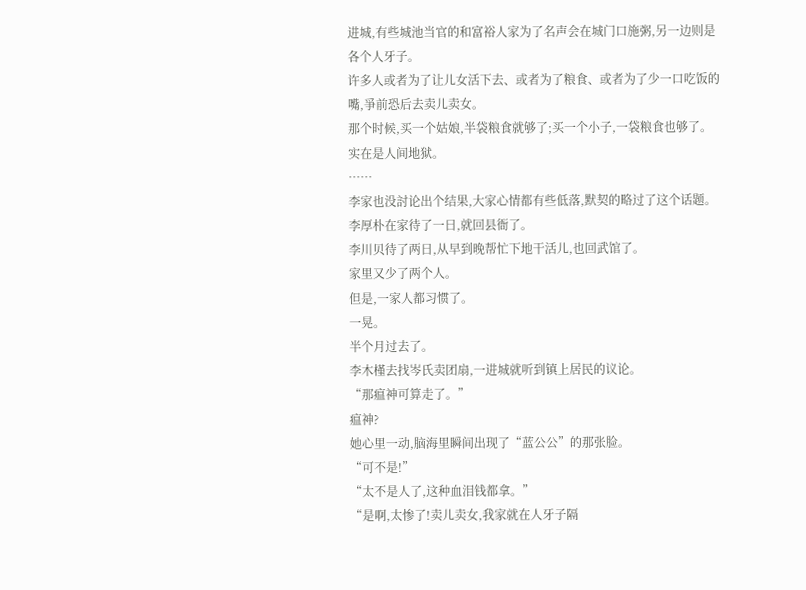进城,有些城池当官的和富裕人家为了名声会在城门口施粥,另一边则是各个人牙子。
许多人或者为了让儿女活下去、或者为了粮食、或者为了少一口吃饭的嘴,爭前恐后去卖儿卖女。
那个时候,买一个姑娘,半袋粮食就够了;买一个小子,一袋粮食也够了。
实在是人间地狱。
……
李家也没討论出个结果,大家心情都有些低落,默契的略过了这个话题。
李厚朴在家待了一日,就回县衙了。
李川贝待了两日,从早到晚帮忙下地干活儿,也回武馆了。
家里又少了两个人。
但是,一家人都习惯了。
一晃。
半个月过去了。
李木槿去找岑氏卖团扇,一进城就听到镇上居民的议论。
“那瘟神可算走了。”
瘟神?
她心里一动,脑海里瞬间出现了“蓝公公”的那张脸。
“可不是!”
“太不是人了,这种血泪钱都拿。”
“是啊,太惨了!卖儿卖女,我家就在人牙子隔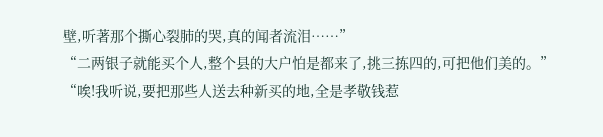壁,听著那个撕心裂肺的哭,真的闻者流泪……”
“二两银子就能买个人,整个县的大户怕是都来了,挑三拣四的,可把他们美的。”
“唉!我听说,要把那些人送去种新买的地,全是孝敬钱惹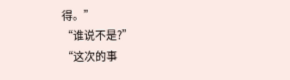得。”
“谁说不是?”
“这次的事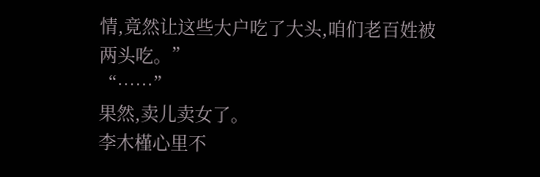情,竟然让这些大户吃了大头,咱们老百姓被两头吃。”
“……”
果然,卖儿卖女了。
李木槿心里不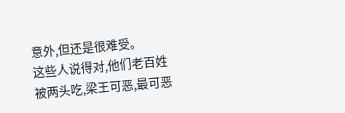意外,但还是很难受。
这些人说得对,他们老百姓被两头吃,梁王可恶,最可恶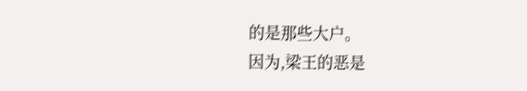的是那些大户。
因为,梁王的恶是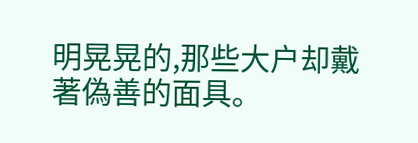明晃晃的,那些大户却戴著偽善的面具。